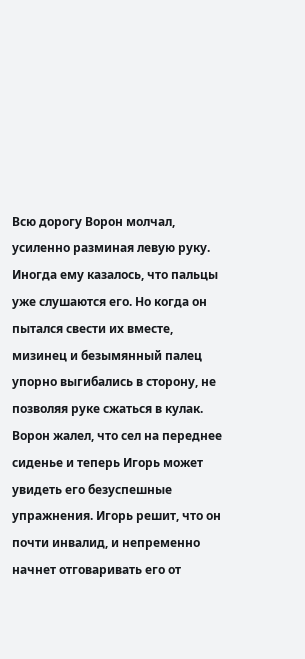Всю дорогу Ворон молчал, усиленно разминая левую руку. Иногда ему казалось, что пальцы уже слушаются его. Но когда он пытался свести их вместе, мизинец и безымянный палец упорно выгибались в сторону, не позволяя руке сжаться в кулак. Ворон жалел, что сел на переднее сиденье и теперь Игорь может увидеть его безуспешные упражнения. Игорь решит, что он почти инвалид, и непременно начнет отговаривать его от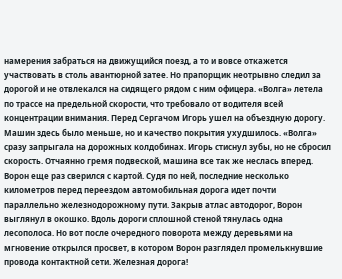намерения забраться на движущийся поезд, а то и вовсе откажется участвовать в столь авантюрной затее. Но прапорщик неотрывно следил за дорогой и не отвлекался на сидящего рядом с ним офицера. «Волга» летела по трассе на предельной скорости, что требовало от водителя всей концентрации внимания. Перед Сергачом Игорь ушел на объездную дорогу. Машин здесь было меньше, но и качество покрытия ухудшилось. «Волга» сразу запрыгала на дорожных колдобинах. Игорь стиснул зубы, но не сбросил скорость. Отчаянно гремя подвеской, машина все так же неслась вперед. Ворон еще раз сверился с картой. Судя по ней, последние несколько километров перед переездом автомобильная дорога идет почти параллельно железнодорожному пути. Закрыв атлас автодорог, Ворон выглянул в окошко. Вдоль дороги сплошной стеной тянулась одна лесополоса. Но вот после очередного поворота между деревьями на мгновение открылся просвет, в котором Ворон разглядел промелькнувшие провода контактной сети. Железная дорога!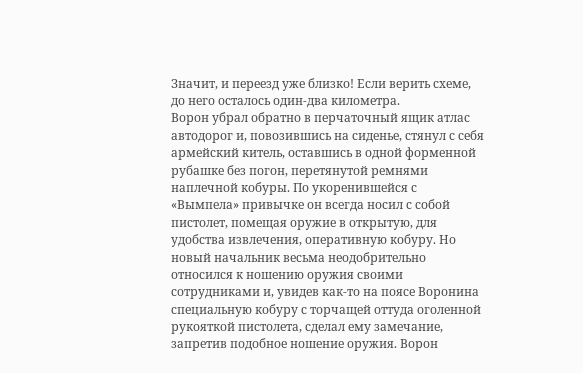Значит, и переезд уже близко! Если верить схеме, до него осталось один-два километра.
Ворон убрал обратно в перчаточный ящик атлас автодорог и, повозившись на сиденье, стянул с себя армейский китель, оставшись в одной форменной рубашке без погон, перетянутой ремнями наплечной кобуры. По укоренившейся с «Вымпела» привычке он всегда носил с собой пистолет, помещая оружие в открытую, для удобства извлечения, оперативную кобуру. Но новый начальник весьма неодобрительно относился к ношению оружия своими сотрудниками и, увидев как-то на поясе Воронина специальную кобуру с торчащей оттуда оголенной рукояткой пистолета, сделал ему замечание, запретив подобное ношение оружия. Ворон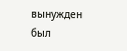вынужден был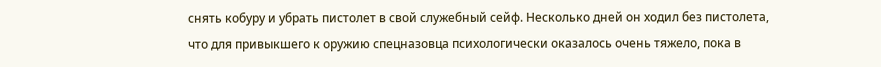снять кобуру и убрать пистолет в свой служебный сейф. Несколько дней он ходил без пистолета, что для привыкшего к оружию спецназовца психологически оказалось очень тяжело, пока в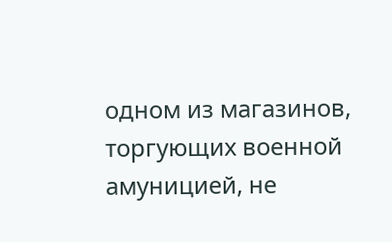одном из магазинов, торгующих военной амуницией, не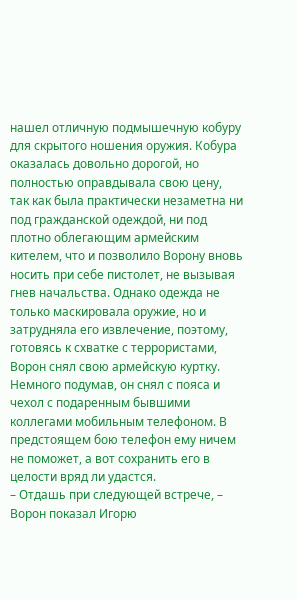нашел отличную подмышечную кобуру для скрытого ношения оружия. Кобура оказалась довольно дорогой, но полностью оправдывала свою цену, так как была практически незаметна ни под гражданской одеждой, ни под плотно облегающим армейским кителем, что и позволило Ворону вновь носить при себе пистолет, не вызывая гнев начальства. Однако одежда не только маскировала оружие, но и затрудняла его извлечение, поэтому, готовясь к схватке с террористами, Ворон снял свою армейскую куртку. Немного подумав, он снял с пояса и чехол с подаренным бывшими коллегами мобильным телефоном. В предстоящем бою телефон ему ничем не поможет, а вот сохранить его в целости вряд ли удастся.
– Отдашь при следующей встрече, – Ворон показал Игорю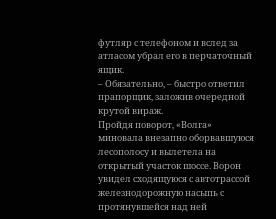футляр с телефоном и вслед за атласом убрал его в перчаточный ящик.
– Обязательно, – быстро ответил прапорщик, заложив очередной крутой вираж.
Пройдя поворот, «Волга» миновала внезапно оборвавшуюся лесополосу и вылетела на открытый участок шоссе. Ворон увидел сходящуюся с автотрассой железнодорожную насыпь с протянувшейся над ней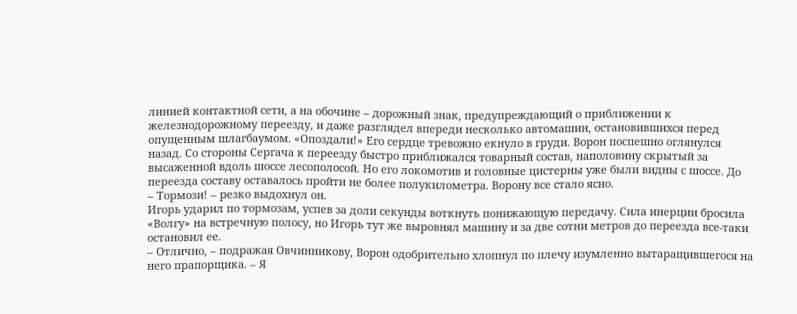линией контактной сети, а на обочине – дорожный знак, предупреждающий о приближении к железнодорожному переезду, и даже разглядел впереди несколько автомашин, остановившихся перед опущенным шлагбаумом. «Опоздали!» Его сердце тревожно екнуло в груди. Ворон поспешно оглянулся назад. Со стороны Сергача к переезду быстро приближался товарный состав, наполовину скрытый за высаженной вдоль шоссе лесополосой. Но его локомотив и головные цистерны уже были видны с шоссе. До переезда составу оставалось пройти не более полукилометра. Ворону все стало ясно.
– Тормози! – резко выдохнул он.
Игорь ударил по тормозам, успев за доли секунды воткнуть понижающую передачу. Сила инерции бросила «Волгу» на встречную полосу, но Игорь тут же выровнял машину и за две сотни метров до переезда все-таки остановил ее.
– Отлично, – подражая Овчинникову, Ворон одобрительно хлопнул по плечу изумленно вытаращившегося на него прапорщика. – Я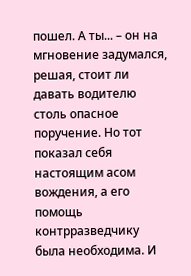пошел. А ты... – он на мгновение задумался, решая, стоит ли давать водителю столь опасное поручение. Но тот показал себя настоящим асом вождения, а его помощь контрразведчику была необходима. И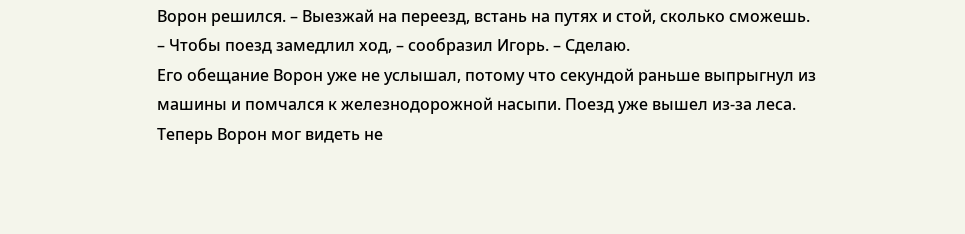Ворон решился. – Выезжай на переезд, встань на путях и стой, сколько сможешь.
– Чтобы поезд замедлил ход, – сообразил Игорь. – Сделаю.
Его обещание Ворон уже не услышал, потому что секундой раньше выпрыгнул из машины и помчался к железнодорожной насыпи. Поезд уже вышел из-за леса. Теперь Ворон мог видеть не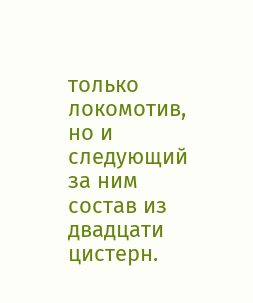только локомотив, но и следующий за ним состав из двадцати цистерн.